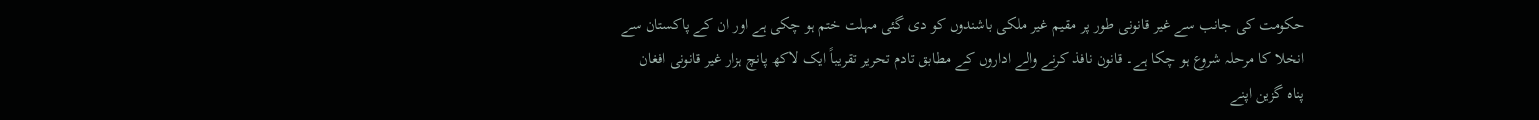حکومت کی جانب سے غیر قانونی طور پر مقیم غیر ملکی باشندوں کو دی گئی مہلت ختم ہو چکی ہے اور ان کے پاکستان سے انخلا کا مرحلہ شروع ہو چکا ہے۔ قانون نافذ کرنے والے اداروں کے مطابق تادم تحریر تقریباً ایک لاکھ پانچ ہزار غیر قانونی افغان پناہ گزین اپنے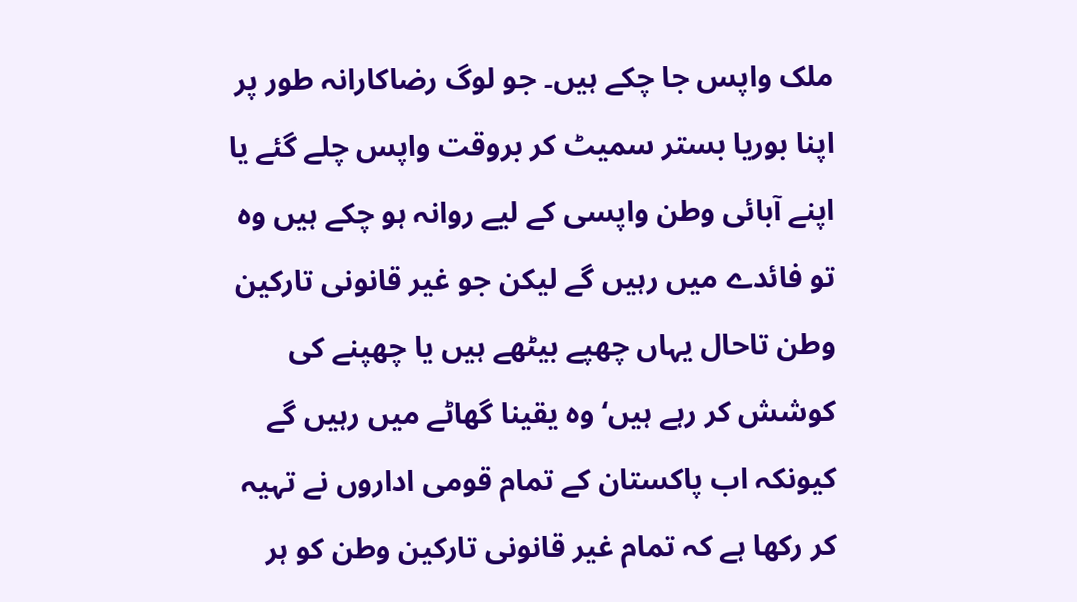ملک واپس جا چکے ہیں۔ جو لوگ رضاکارانہ طور پر اپنا بوریا بستر سمیٹ کر بروقت واپس چلے گئے یا اپنے آبائی وطن واپسی کے لیے روانہ ہو چکے ہیں وہ تو فائدے میں رہیں گے لیکن جو غیر قانونی تارکین وطن تاحال یہاں چھپے بیٹھے ہیں یا چھپنے کی کوشش کر رہے ہیں‘ وہ یقینا گھاٹے میں رہیں گے کیونکہ اب پاکستان کے تمام قومی اداروں نے تہیہ کر رکھا ہے کہ تمام غیر قانونی تارکین وطن کو ہر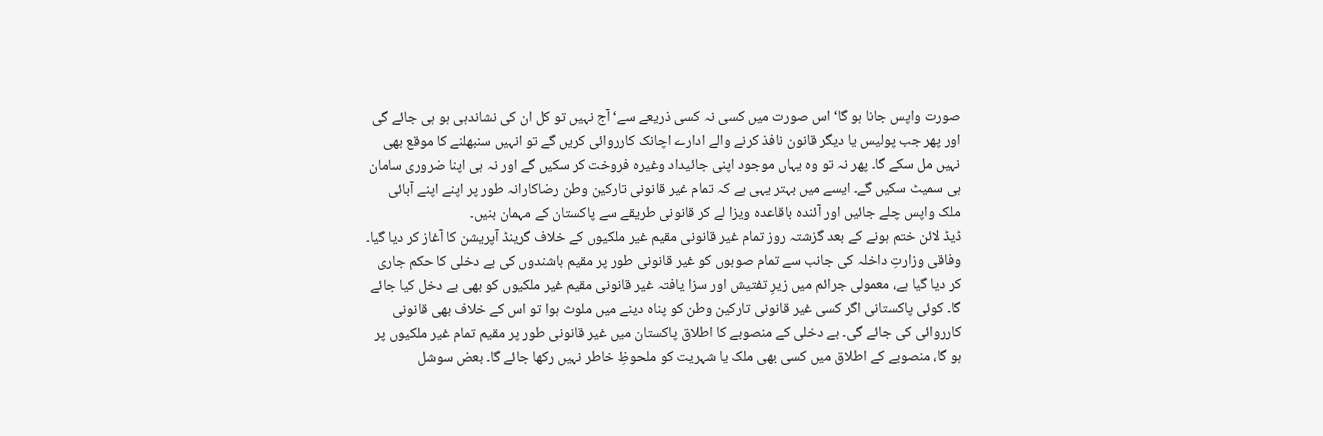صورت واپس جانا ہو گا‘ اس صورت میں کسی نہ کسی ذریعے سے‘ آج نہیں تو کل ان کی نشاندہی ہو ہی جائے گی اور پھر جب پولیس یا دیگر قانون نافذ کرنے والے ادارے اچانک کارروائی کریں گے تو انہیں سنبھلنے کا موقع بھی نہیں مل سکے گا۔ پھر نہ تو وہ یہاں موجود اپنی جائیداد وغیرہ فروخت کر سکیں گے اور نہ ہی اپنا ضروری سامان ہی سمیٹ سکیں گے۔ ایسے میں بہتر یہی ہے کہ تمام غیر قانونی تارکین وطن رضاکارانہ طور پر اپنے اپنے آبائی ملک واپس چلے جائیں اور آئندہ باقاعدہ ویزا لے کر قانونی طریقے سے پاکستان کے مہمان بنیں۔
ڈیڈ لائن ختم ہونے کے بعد گزشتہ روز تمام غیر قانونی مقیم غیر ملکیوں کے خلاف گرینڈ آپریشن کا آغاز کر دیا گیا۔ وفاقی وزارتِ داخلہ کی جانب سے تمام صوبوں کو غیر قانونی طور پر مقیم باشندوں کی بے دخلی کا حکم جاری کر دیا گیا ہے، معمولی جرائم میں زیرِ تفتیش اور سزا یافتہ غیر قانونی مقیم غیر ملکیوں کو بھی بے دخل کیا جائے گا۔ کوئی پاکستانی اگر کسی غیر قانونی تارکین وطن کو پناہ دینے میں ملوث ہوا تو اس کے خلاف بھی قانونی کارروائی کی جائے گی۔ بے دخلی کے منصوبے کا اطلاق پاکستان میں غیر قانونی طور پر مقیم تمام غیر ملکیوں پر ہو گا، منصوبے کے اطلاق میں کسی بھی ملک یا شہریت کو ملحوظِ خاطر نہیں رکھا جائے گا۔ بعض سوشل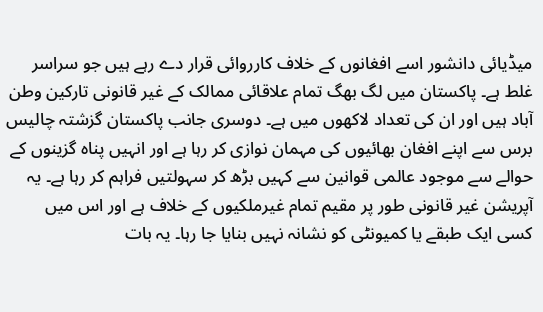میڈیائی دانشور اسے افغانوں کے خلاف کارروائی قرار دے رہے ہیں جو سراسر غلط ہے۔ پاکستان میں لگ بھگ تمام علاقائی ممالک کے غیر قانونی تارکین وطن آباد ہیں اور ان کی تعداد لاکھوں میں ہے۔ دوسری جانب پاکستان گزشتہ چالیس برس سے اپنے افغان بھائیوں کی مہمان نوازی کر رہا ہے اور انہیں پناہ گزینوں کے حوالے سے موجود عالمی قوانین سے کہیں بڑھ کر سہولتیں فراہم کر رہا ہے۔ یہ آپریشن غیر قانونی طور پر مقیم تمام غیرملکیوں کے خلاف ہے اور اس میں کسی ایک طبقے یا کمیونٹی کو نشانہ نہیں بنایا جا رہا۔ یہ بات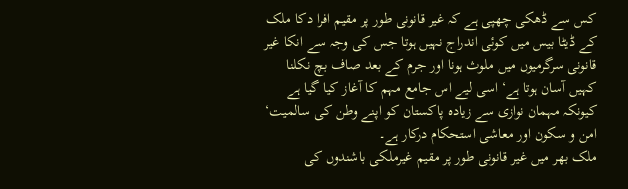کس سے ڈھکی چھپی ہے کہ غیر قانونی طور پر مقیم افرا دکا ملک کے ڈیٹا بیس میں کوئی اندراج نہیں ہوتا جس کی وجہ سے انکا غیر قانونی سرگرمیوں میں ملوث ہونا اور جرم کے بعد صاف بچ نکلنا کہیں آسان ہوتا ہے‘ اسی لیے اس جامع مہم کا آغاز کیا گیا ہے کیونکہ مہمان نوازی سے زیادہ پاکستان کو اپنے وطن کی سالمیت‘ امن و سکون اور معاشی استحکام درکار ہے۔
ملک بھر میں غیر قانونی طور پر مقیم غیرملکی باشندوں کی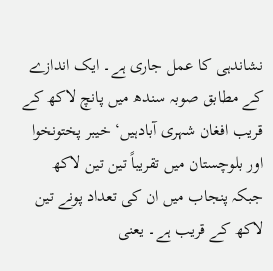نشاندہی کا عمل جاری ہے۔ ایک اندازے کے مطابق صوبہ سندھ میں پانچ لاکھ کے قریب افغان شہری آبادہیں‘ خیبر پختونخوا اور بلوچستان میں تقریباً تین تین لاکھ جبکہ پنجاب میں ان کی تعداد پونے تین لاکھ کے قریب ہے۔ یعنی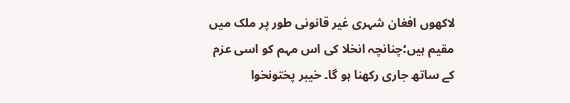لاکھوں افغان شہری غیر قانونی طور پر ملک میں مقیم ہیں؛چنانچہ انخلا کی اس مہم کو اسی عزم کے ساتھ جاری رکھنا ہو گا۔ خیبر پختونخوا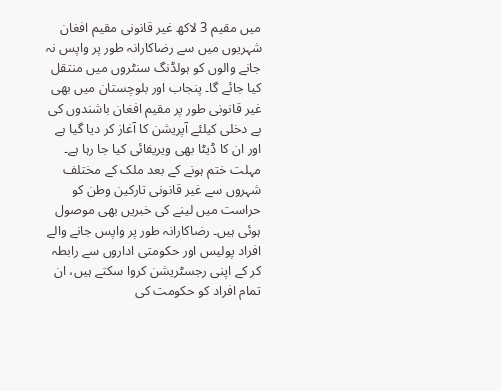میں مقیم 3 لاکھ غیر قانونی مقیم افغان شہریوں میں سے رضاکارانہ طور پر واپس نہ جانے والوں کو ہولڈنگ سنٹروں میں منتقل کیا جائے گا۔ پنجاب اور بلوچستان میں بھی غیر قانونی طور پر مقیم افغان باشندوں کی بے دخلی کیلئے آپریشن کا آغاز کر دیا گیا ہے اور ان کا ڈیٹا بھی ویریفائی کیا جا رہا ہے۔ مہلت ختم ہونے کے بعد ملک کے مختلف شہروں سے غیر قانونی تارکین وطن کو حراست میں لینے کی خبریں بھی موصول ہوئی ہیں۔ رضاکارانہ طور پر واپس جانے والے افراد پولیس اور حکومتی اداروں سے رابطہ کر کے اپنی رجسٹریشن کروا سکتے ہیں، ان تمام افراد کو حکومت کی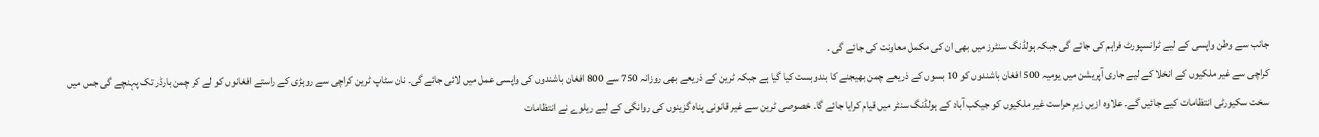جانب سے وطن واپسی کے لیے ٹرانسپورٹ فراہم کی جائے گی جبکہ ہولڈنگ سنٹرز میں بھی ان کی مکمل معاونت کی جائے گی ۔
کراچی سے غیر ملکیوں کے انخلا کے لیے جاری آپریشن میں یومیہ 500 افغان باشندوں کو 10 بسوں کے ذریعے چمن بھیجنے کا بندوبست کیا گیا ہے جبکہ ٹرین کے ذریعے بھی روزانہ 750 سے 800 افغان باشندوں کی واپسی عمل میں لائی جائے گی۔ نان سٹاپ ٹرین کراچی سے روہڑی کے راستے افغانوں کو لے کر چمن بارڈر تک پہنچے گی جس میں سخت سکیورٹی انتظامات کیے جائیں گے۔ علاوہ ازیں زیرِ حراست غیر ملکیوں کو جیکب آباد کے ہولڈنگ سنٹر میں قیام کرایا جائے گا۔ خصوصی ٹرین سے غیر قانونی پناہ گزینوں کی روانگی کے لیے ریلوے نے انتظامات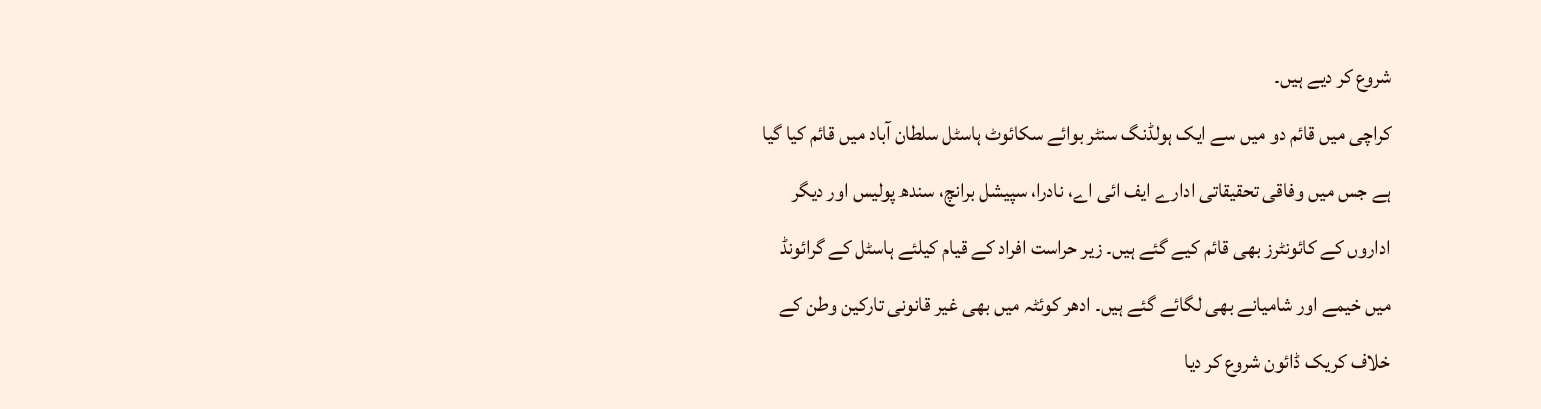شروع کر دیے ہیں۔
کراچی میں قائم دو میں سے ایک ہولڈنگ سنٹر بوائے سکائوٹ ہاسٹل سلطان آباد میں قائم کیا گیا ہے جس میں وفاقی تحقیقاتی ادارے ایف ائی اے، نادرا، سپیشل برانچ، سندھ پولیس اور دیگر اداروں کے کائونٹرز بھی قائم کیے گئے ہیں۔ زیر حراست افراد کے قیام کیلئے ہاسٹل کے گرائونڈ میں خیمے اور شامیانے بھی لگائے گئے ہیں۔ ادھر کوئٹہ میں بھی غیر قانونی تارکین وطن کے خلاف کریک ڈائون شروع کر دیا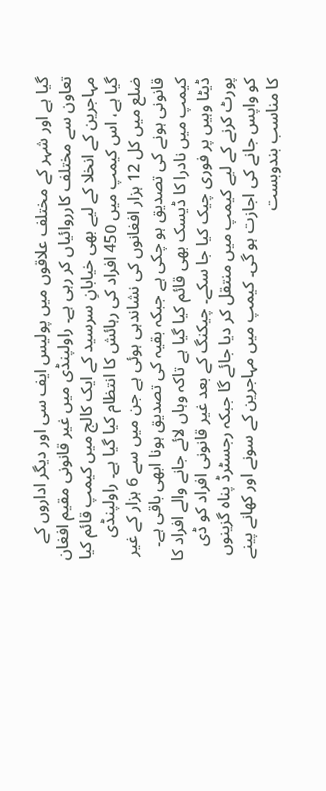گیا ہے اور شہر کے مختلف علاقوں میں پولیس ایف سی اور دیگر اداروں کے تعاون سے مختلف کارروائیاں کر رہی ہے۔ راولپنڈی میں غیر قانونی مقیم افغان مہاجرین کے انخلا کے لیے بھی خیابانِ سرسید کے ایک کالج میں کیمپ قائم کیا گیا ہے، اس کیمپ میں 450 افراد کی رہائش کا انتظام کیا گیا ہے۔ راولپنڈی ضلع میں کل 12 ہزار افغانوں کی نشاندہی ہوئی ہے جن میں سے 6 ہزار کے غیر قانونی ہونے کی تصدیق ہو چکی ہے جبکہ بقیہ کی تصدیق ہونا ابھی باقی ہے۔ کیمپ میں نادرا کا ڈیسک بھی قائم کیا گیا ہے تاکہ وہاں لائے جانے والے افراد کا ڈیٹا وہیں پر فوری چیک کیا جا سکے۔ چیکنگ کے بعد غیر قانونی افراد کو ڈی پورٹ کرنے کے لیے کیمپ میں منتقل کر دیا جائے گا جبکہ رجسٹرڈ پناہ گزینوں کو واپس جانے کی اجازت ہو گی۔ کیمپ میں مہاجرین کے سونے اور کھانے پینے کا مناسب بندوبست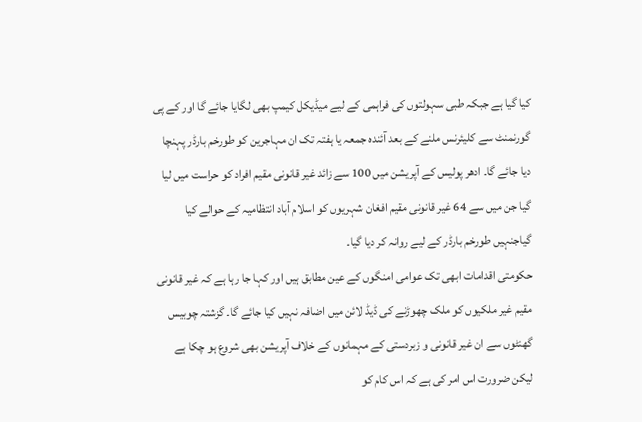کیا گیا ہے جبکہ طبی سہولتوں کی فراہمی کے لیے میڈیکل کیمپ بھی لگایا جائے گا اور کے پی گورنمنٹ سے کلیئرنس ملنے کے بعد آئندہ جمعہ یا ہفتہ تک ان مہاجرین کو طورخم بارڈر پہنچا دیا جائے گا۔ ادھر پولیس کے آپریشن میں 100 سے زائد غیر قانونی مقیم افراد کو حراست میں لیا گیا جن میں سے 64 غیر قانونی مقیم افغان شہریوں کو اسلام آباد انتظامیہ کے حوالے کیا گیاجنہیں طورخم بارڈر کے لیے روانہ کر دیا گیا۔
حکومتی اقدامات ابھی تک عوامی امنگوں کے عین مطابق ہیں اور کہا جا رہا ہے کہ غیر قانونی مقیم غیر ملکیوں کو ملک چھوڑنے کی ڈیڈ لائن میں اضافہ نہیں کیا جائے گا۔ گزشتہ چوبیس گھنٹوں سے ان غیر قانونی و زبردستی کے مہمانوں کے خلاف آپریشن بھی شروع ہو چکا ہے لیکن ضرورت اس امر کی ہے کہ اس کام کو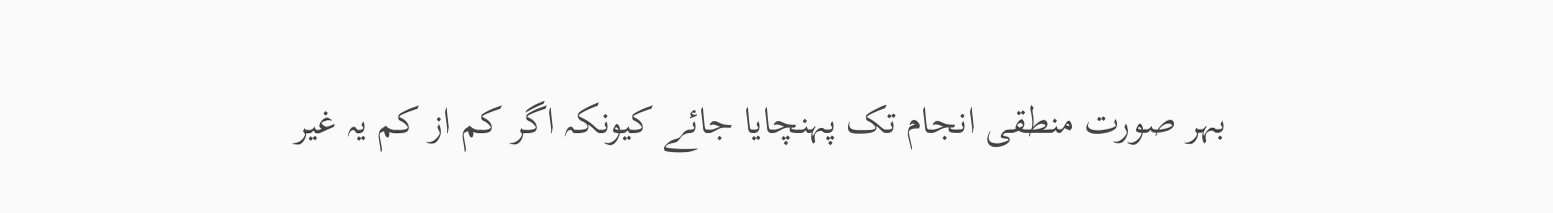بہر صورت منطقی انجام تک پہنچایا جائے کیونکہ اگر کم از کم یہ غیر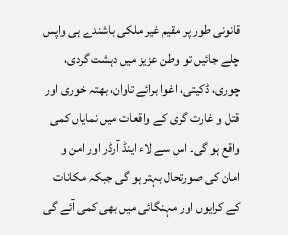قانونی طور پر مقیم غیر ملکی باشندے ہی واپس چلے جائیں تو وطن عزیز میں دہشت گردی، چوری، ڈکیتی، اغوا برائے تاوان، بھتہ خوری اور قتل و غارت گری کے واقعات میں نمایاں کمی واقع ہو گی۔ اس سے لاء اینڈ آرڈر اور امن و امان کی صورتحال بہتر ہو گی جبکہ مکانات کے کرایوں اور مہنگائی میں بھی کمی آئے گی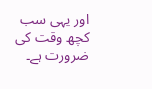اور یہی سب کچھ وقت کی ضرورت ہے۔